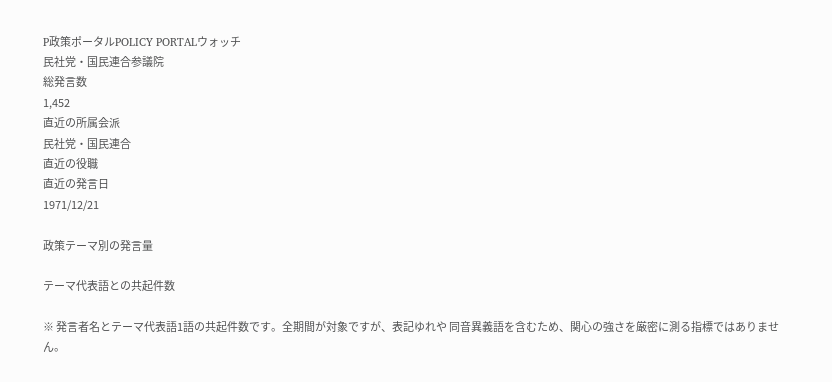P政策ポータルPOLICY PORTALウォッチ
民社党・国民連合参議院
総発言数
1,452
直近の所属会派
民社党・国民連合
直近の役職
直近の発言日
1971/12/21

政策テーマ別の発言量

テーマ代表語との共起件数

※ 発言者名とテーマ代表語1語の共起件数です。全期間が対象ですが、表記ゆれや 同音異義語を含むため、関心の強さを厳密に測る指標ではありません。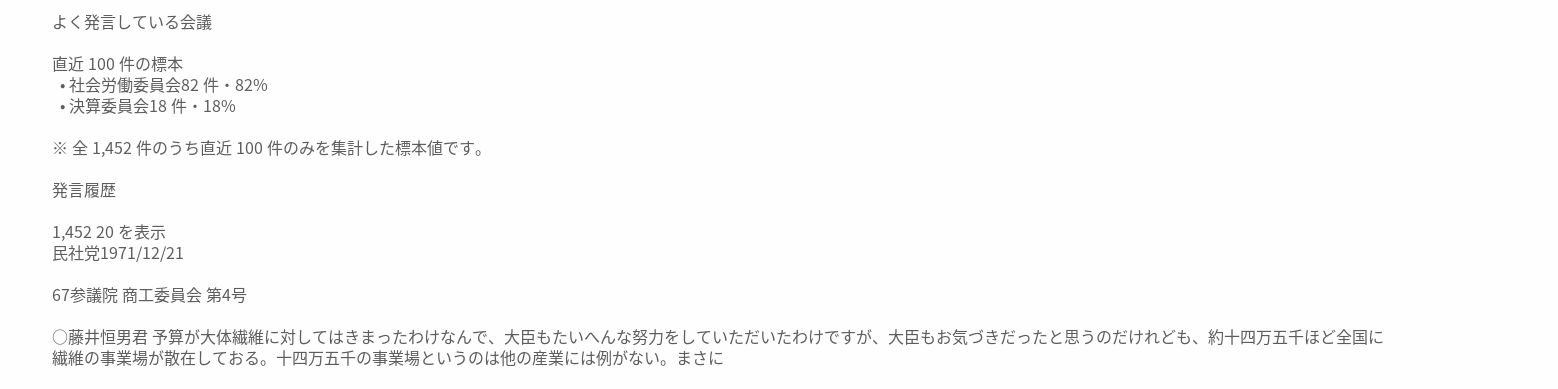よく発言している会議

直近 100 件の標本
  • 社会労働委員会82 件・82%
  • 決算委員会18 件・18%

※ 全 1,452 件のうち直近 100 件のみを集計した標本値です。

発言履歴

1,452 20 を表示
民社党1971/12/21

67参議院 商工委員会 第4号

○藤井恒男君 予算が大体繊維に対してはきまったわけなんで、大臣もたいへんな努力をしていただいたわけですが、大臣もお気づきだったと思うのだけれども、約十四万五千ほど全国に繊維の事業場が散在しておる。十四万五千の事業場というのは他の産業には例がない。まさに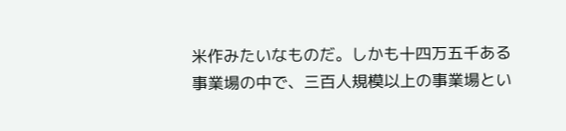米作みたいなものだ。しかも十四万五千ある事業場の中で、三百人規模以上の事業場とい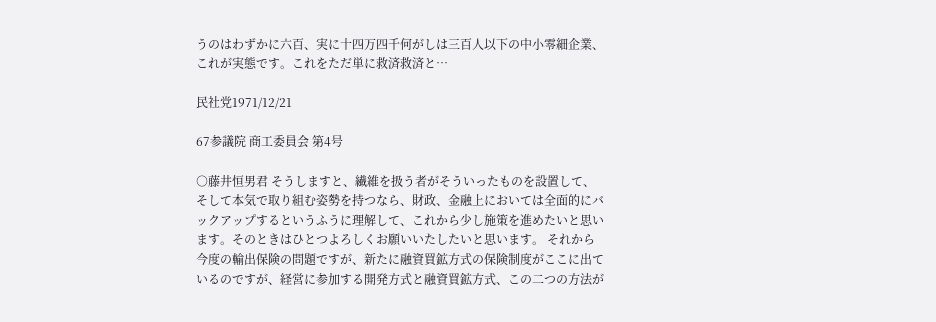うのはわずかに六百、実に十四万四千何がしは三百人以下の中小零細企業、これが実態です。これをただ単に救済救済と…

民社党1971/12/21

67参議院 商工委員会 第4号

○藤井恒男君 そうしますと、繊維を扱う者がそういったものを設置して、そして本気で取り組む姿勢を持つなら、財政、金融上においては全面的にバックアップするというふうに理解して、これから少し施策を進めたいと思います。そのときはひとつよろしくお願いいたしたいと思います。 それから今度の輸出保険の問題ですが、新たに融資買鉱方式の保険制度がここに出ているのですが、経営に参加する開発方式と融資買鉱方式、この二つの方法が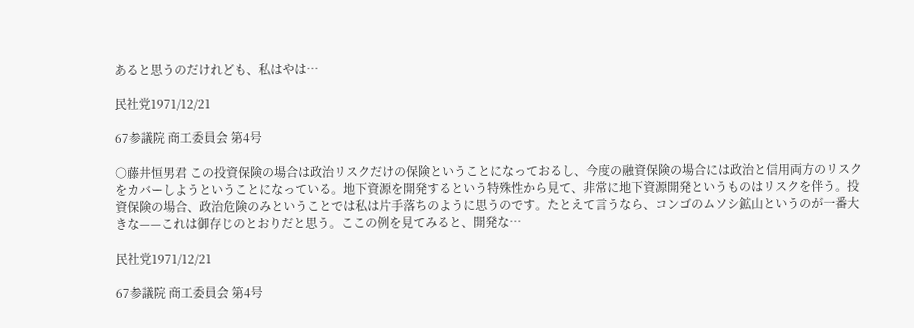あると思うのだけれども、私はやは…

民社党1971/12/21

67参議院 商工委員会 第4号

○藤井恒男君 この投資保険の場合は政治リスクだけの保険ということになっておるし、今度の融資保険の場合には政治と信用両方のリスクをカバーしようということになっている。地下資源を開発するという特殊性から見て、非常に地下資源開発というものはリスクを伴う。投資保険の場合、政治危険のみということでは私は片手落ちのように思うのです。たとえて言うなら、コンゴのムソシ鉱山というのが一番大きな——これは御存じのとおりだと思う。ここの例を見てみると、開発な…

民社党1971/12/21

67参議院 商工委員会 第4号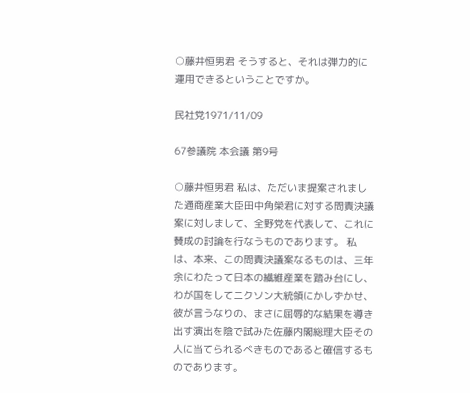○藤井恒男君 そうすると、それは弾力的に運用できるということですか。

民社党1971/11/09

67参議院 本会議 第9号

○藤井恒男君 私は、ただいま提案されました通商産業大臣田中角榮君に対する問責決議案に対しまして、全野党を代表して、これに賛成の討論を行なうものであります。 私は、本来、この問責決議案なるものは、三年余にわたって日本の繊維産業を踏み台にし、わが国をしてニクソン大統領にかしずかせ、彼が言うなりの、まさに屈辱的な結果を導き出す演出を陰で試みた佐藤内閣総理大臣その人に当てられるべきものであると確信するものであります。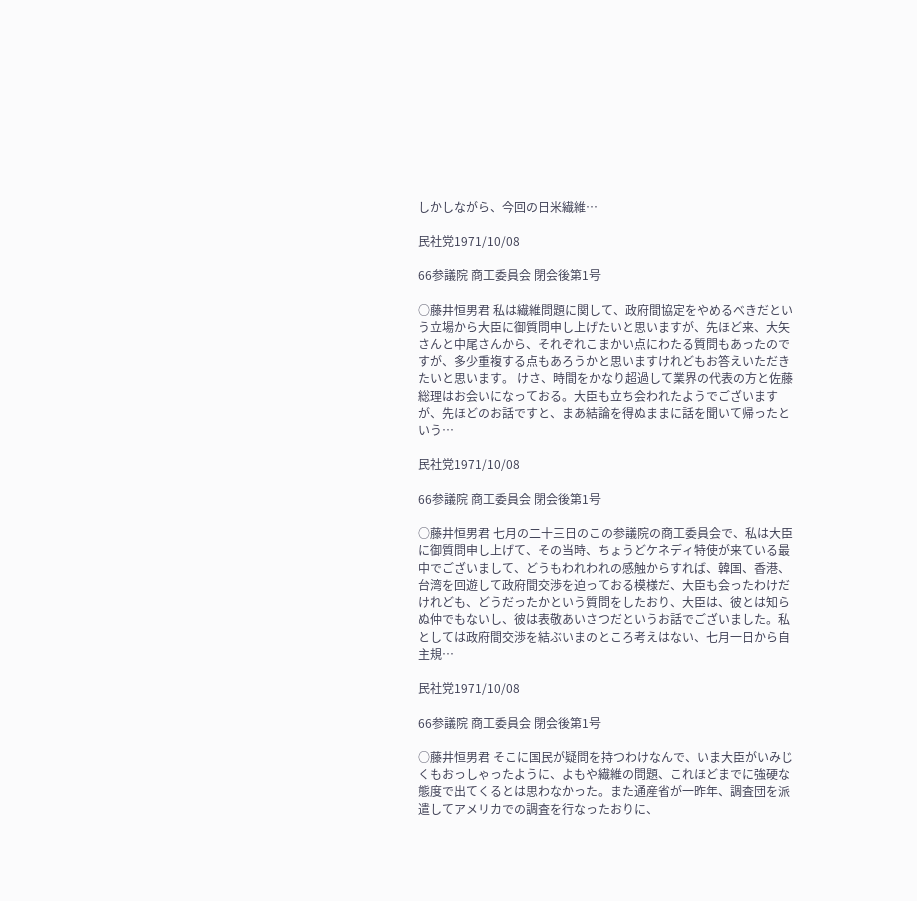しかしながら、今回の日米繊維…

民社党1971/10/08

66参議院 商工委員会 閉会後第1号

○藤井恒男君 私は繊維問題に関して、政府間協定をやめるべきだという立場から大臣に御質問申し上げたいと思いますが、先ほど来、大矢さんと中尾さんから、それぞれこまかい点にわたる質問もあったのですが、多少重複する点もあろうかと思いますけれどもお答えいただきたいと思います。 けさ、時間をかなり超過して業界の代表の方と佐藤総理はお会いになっておる。大臣も立ち会われたようでございますが、先ほどのお話ですと、まあ結論を得ぬままに話を聞いて帰ったという…

民社党1971/10/08

66参議院 商工委員会 閉会後第1号

○藤井恒男君 七月の二十三日のこの参議院の商工委員会で、私は大臣に御質問申し上げて、その当時、ちょうどケネディ特使が来ている最中でございまして、どうもわれわれの感触からすれば、韓国、香港、台湾を回遊して政府間交渉を迫っておる模様だ、大臣も会ったわけだけれども、どうだったかという質問をしたおり、大臣は、彼とは知らぬ仲でもないし、彼は表敬あいさつだというお話でございました。私としては政府間交渉を結ぶいまのところ考えはない、七月一日から自主規…

民社党1971/10/08

66参議院 商工委員会 閉会後第1号

○藤井恒男君 そこに国民が疑問を持つわけなんで、いま大臣がいみじくもおっしゃったように、よもや繊維の問題、これほどまでに強硬な態度で出てくるとは思わなかった。また通産省が一昨年、調査団を派遣してアメリカでの調査を行なったおりに、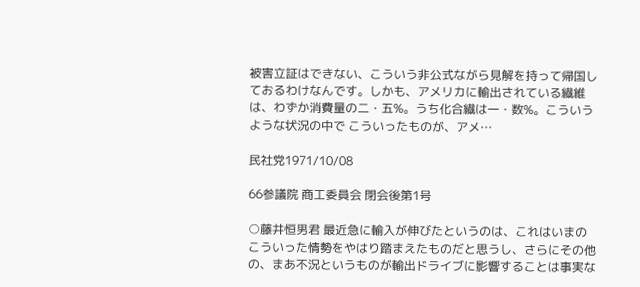被害立証はできない、こういう非公式ながら見解を持って帰国しておるわけなんです。しかも、アメリカに輸出されている繊維は、わずか消費量の二・五%。うち化合繊は一・数%。こういうような状況の中で こういったものが、アメ…

民社党1971/10/08

66参議院 商工委員会 閉会後第1号

○藤井恒男君 最近急に輸入が伸びたというのは、これはいまのこういった情勢をやはり踏まえたものだと思うし、さらにその他の、まあ不況というものが輸出ドライブに影響することは事実な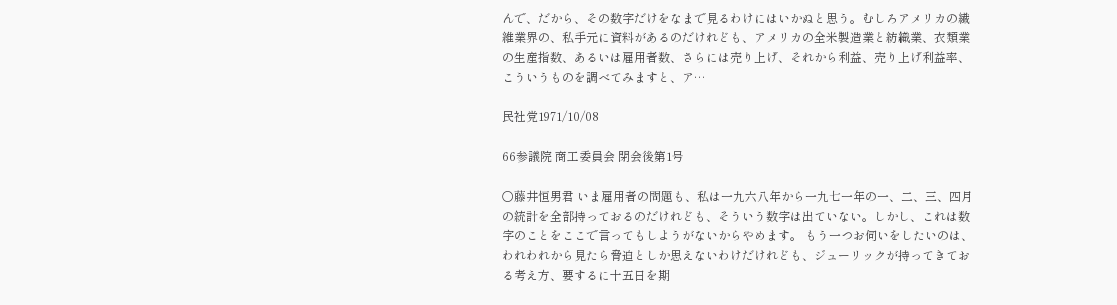んで、だから、その数字だけをなまで見るわけにはいかぬと思う。むしろアメリカの繊維業界の、私手元に資料があるのだけれども、アメリカの全米製造業と紡織業、衣類業の生産指数、あるいは雇用者数、さらには売り上げ、それから利益、売り上げ利益率、こういうものを調べてみますと、ア…

民社党1971/10/08

66参議院 商工委員会 閉会後第1号

○藤井恒男君 いま雇用者の問題も、私は一九六八年から一九七一年の一、二、三、四月の統計を全部持っておるのだけれども、そういう数字は出ていない。しかし、これは数字のことをここで言ってもしようがないからやめます。 もう一つお伺いをしたいのは、われわれから見たら脅迫としか思えないわけだけれども、ジューリックが持ってきておる考え方、要するに十五日を期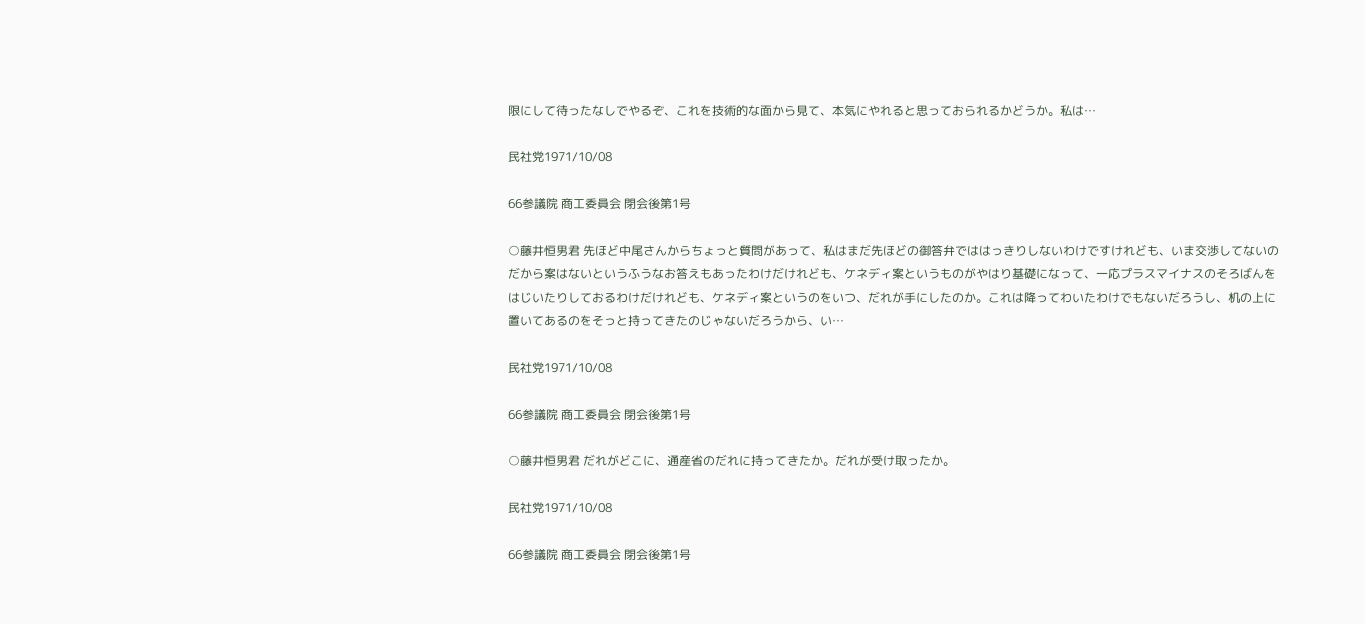限にして待ったなしでやるぞ、これを技術的な面から見て、本気にやれると思っておられるかどうか。私は…

民社党1971/10/08

66参議院 商工委員会 閉会後第1号

○藤井恒男君 先ほど中尾さんからちょっと質問があって、私はまだ先ほどの御答弁でははっきりしないわけですけれども、いま交渉してないのだから案はないというふうなお答えもあったわけだけれども、ケネディ案というものがやはり基礎になって、一応プラスマイナスのそろばんをはじいたりしておるわけだけれども、ケネディ案というのをいつ、だれが手にしたのか。これは降ってわいたわけでもないだろうし、机の上に置いてあるのをそっと持ってきたのじゃないだろうから、い…

民社党1971/10/08

66参議院 商工委員会 閉会後第1号

○藤井恒男君 だれがどこに、通産省のだれに持ってきたか。だれが受け取ったか。

民社党1971/10/08

66参議院 商工委員会 閉会後第1号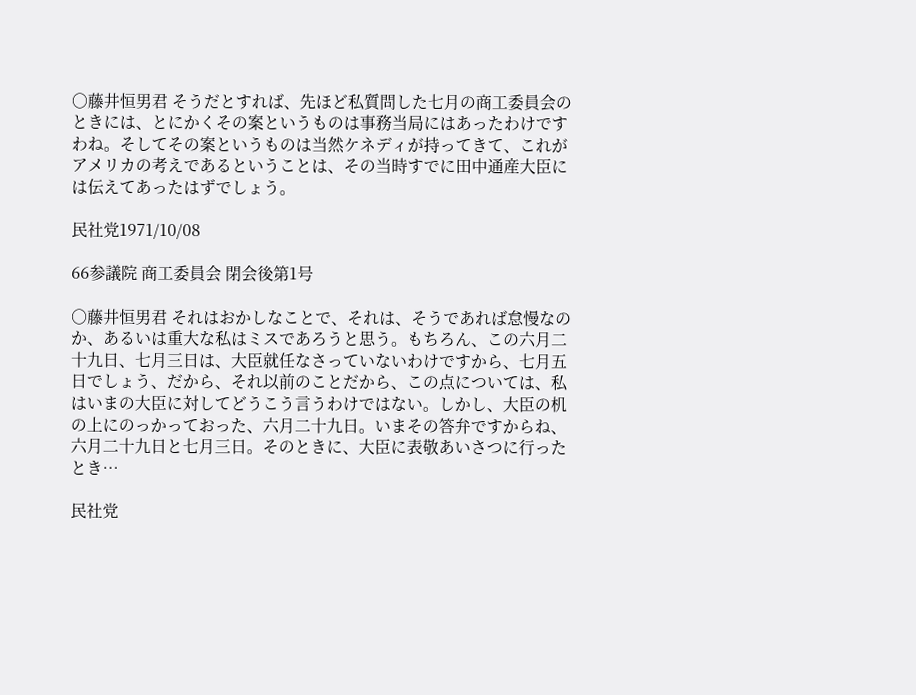○藤井恒男君 そうだとすれば、先ほど私質問した七月の商工委員会のときには、とにかくその案というものは事務当局にはあったわけですわね。そしてその案というものは当然ケネディが持ってきて、これがアメリカの考えであるということは、その当時すでに田中通産大臣には伝えてあったはずでしょう。

民社党1971/10/08

66参議院 商工委員会 閉会後第1号

○藤井恒男君 それはおかしなことで、それは、そうであれば怠慢なのか、あるいは重大な私はミスであろうと思う。もちろん、この六月二十九日、七月三日は、大臣就任なさっていないわけですから、七月五日でしょう、だから、それ以前のことだから、この点については、私はいまの大臣に対してどうこう言うわけではない。しかし、大臣の机の上にのっかっておった、六月二十九日。いまその答弁ですからね、六月二十九日と七月三日。そのときに、大臣に表敬あいさつに行ったとき…

民社党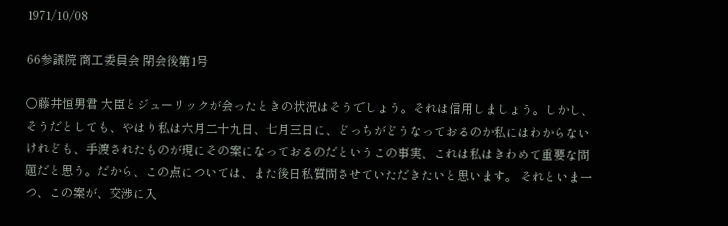1971/10/08

66参議院 商工委員会 閉会後第1号

○藤井恒男君 大臣とジューリックが会ったときの状況はそうでしょう。それは信用しましょう。しかし、そうだとしても、やはり私は六月二十九日、七月三日に、どっちがどうなっておるのか私にはわからないけれども、手渡されたものが現にその案になっておるのだというこの事実、これは私はきわめて重要な問題だと思う。だから、この点については、また後日私質問させていただきたいと思います。 それといま一つ、この案が、交渉に入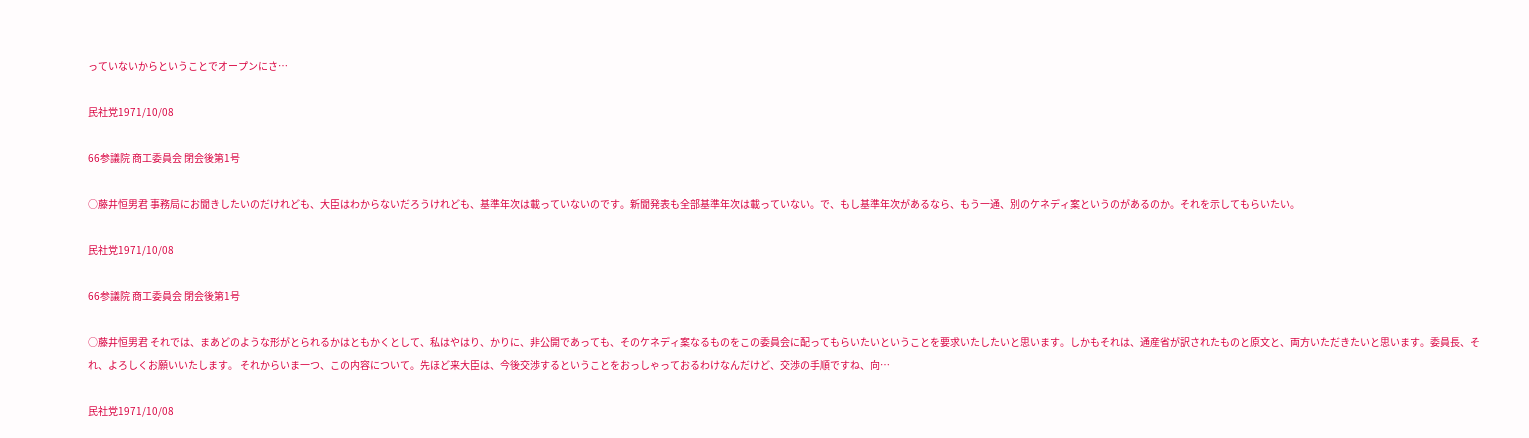っていないからということでオープンにさ…

民社党1971/10/08

66参議院 商工委員会 閉会後第1号

○藤井恒男君 事務局にお聞きしたいのだけれども、大臣はわからないだろうけれども、基準年次は載っていないのです。新聞発表も全部基準年次は載っていない。で、もし基準年次があるなら、もう一通、別のケネディ案というのがあるのか。それを示してもらいたい。

民社党1971/10/08

66参議院 商工委員会 閉会後第1号

○藤井恒男君 それでは、まあどのような形がとられるかはともかくとして、私はやはり、かりに、非公開であっても、そのケネディ案なるものをこの委員会に配ってもらいたいということを要求いたしたいと思います。しかもそれは、通産省が訳されたものと原文と、両方いただきたいと思います。委員長、それ、よろしくお願いいたします。 それからいま一つ、この内容について。先ほど来大臣は、今後交渉するということをおっしゃっておるわけなんだけど、交渉の手順ですね、向…

民社党1971/10/08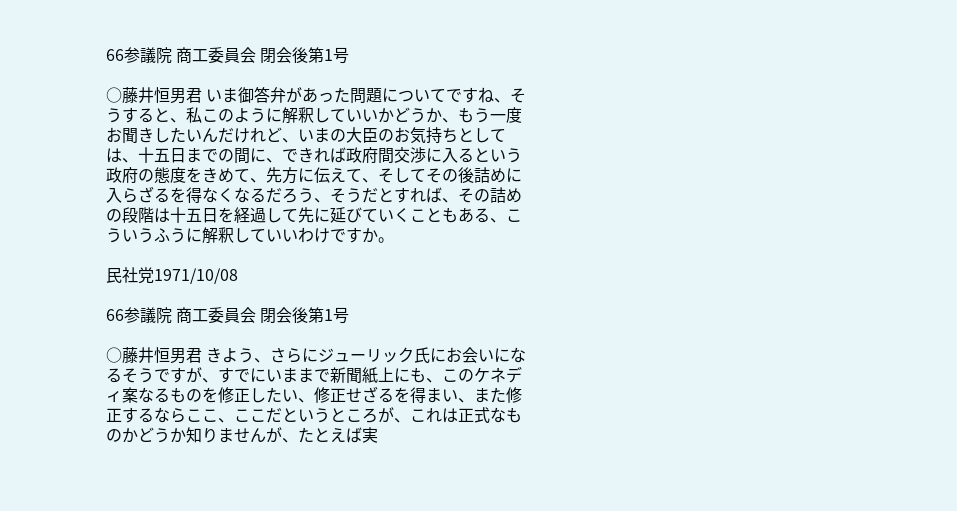66参議院 商工委員会 閉会後第1号

○藤井恒男君 いま御答弁があった問題についてですね、そうすると、私このように解釈していいかどうか、もう一度お聞きしたいんだけれど、いまの大臣のお気持ちとしては、十五日までの間に、できれば政府間交渉に入るという政府の態度をきめて、先方に伝えて、そしてその後詰めに入らざるを得なくなるだろう、そうだとすれば、その詰めの段階は十五日を経過して先に延びていくこともある、こういうふうに解釈していいわけですか。

民社党1971/10/08

66参議院 商工委員会 閉会後第1号

○藤井恒男君 きよう、さらにジューリック氏にお会いになるそうですが、すでにいままで新聞紙上にも、このケネディ案なるものを修正したい、修正せざるを得まい、また修正するならここ、ここだというところが、これは正式なものかどうか知りませんが、たとえば実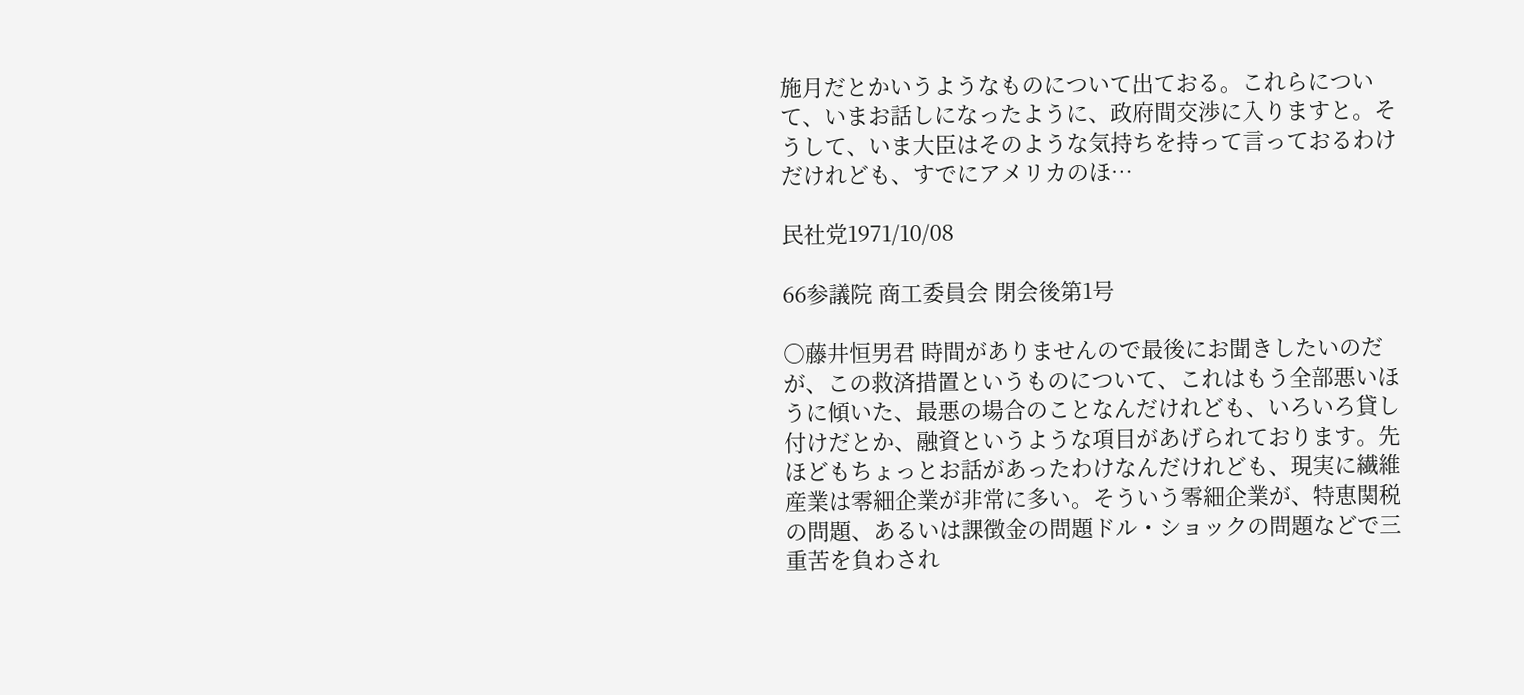施月だとかいうようなものについて出ておる。これらについて、いまお話しになったように、政府間交渉に入りますと。そうして、いま大臣はそのような気持ちを持って言っておるわけだけれども、すでにアメリカのほ…

民社党1971/10/08

66参議院 商工委員会 閉会後第1号

○藤井恒男君 時間がありませんので最後にお聞きしたいのだが、この救済措置というものについて、これはもう全部悪いほうに傾いた、最悪の場合のことなんだけれども、いろいろ貸し付けだとか、融資というような項目があげられております。先ほどもちょっとお話があったわけなんだけれども、現実に繊維産業は零細企業が非常に多い。そういう零細企業が、特恵関税の問題、あるいは課徴金の問題ドル・ショックの問題などで三重苦を負わされ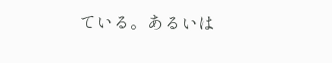ている。あるいは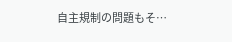自主規制の問題もそ…